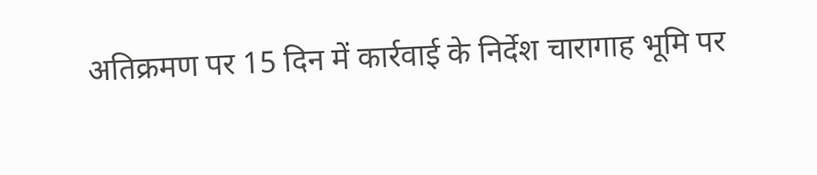अतिक्रमण पर 15 दिन में कार्रवाई के निर्देश चारागाह भूमि पर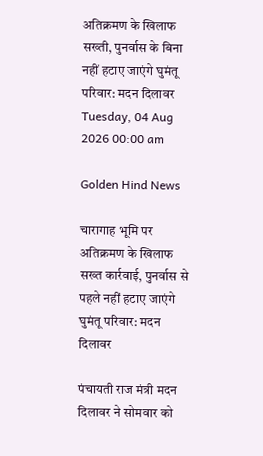अतिक्रमण के खिलाफ सख्ती, पुनर्वास के बिना नहीं हटाए जाएंगे घुमंतू परिवार: मदन दिलावर
Tuesday, 04 Aug 2026 00:00 am

Golden Hind News

चारागाह भूमि पर अतिक्रमण के खिलाफ सख्त कार्रवाई, पुनर्वास से पहले नहीं हटाए जाएंगे घुमंतू परिवार: मदन दिलावर

पंचायती राज मंत्री मदन दिलावर ने सोमवार को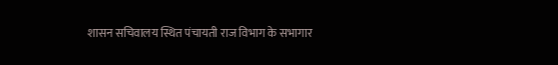शासन सचिवालय स्थित पंचायती राज विभाग के सभागार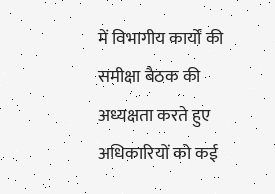में विभागीय कार्यों की समीक्षा बैठक की अध्यक्षता करते हुए अधिकारियों को कई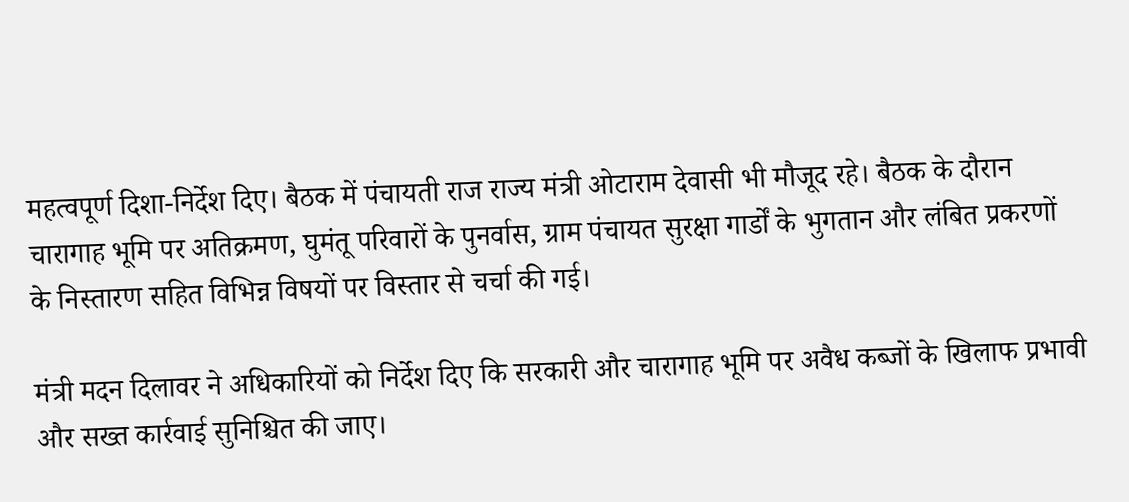महत्वपूर्ण दिशा-निर्देश दिए। बैठक में पंचायती राज राज्य मंत्री ओटाराम देवासी भी मौजूद रहे। बैठक के दौरान चारागाह भूमि पर अतिक्रमण, घुमंतू परिवारों के पुनर्वास, ग्राम पंचायत सुरक्षा गार्डों के भुगतान और लंबित प्रकरणों के निस्तारण सहित विभिन्न विषयों पर विस्तार से चर्चा की गई।

मंत्री मदन दिलावर ने अधिकारियों को निर्देश दिए कि सरकारी और चारागाह भूमि पर अवैध कब्जों के खिलाफ प्रभावी और सख्त कार्रवाई सुनिश्चित की जाए।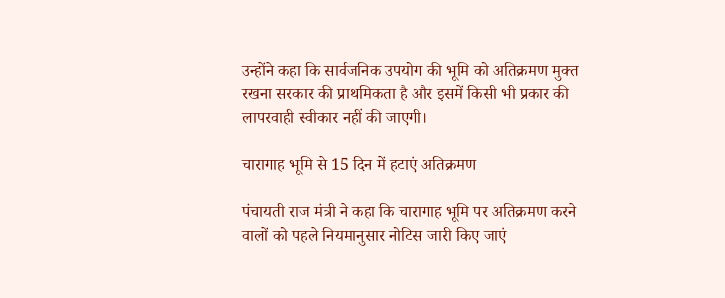उन्होंने कहा कि सार्वजनिक उपयोग की भूमि को अतिक्रमण मुक्त रखना सरकार की प्राथमिकता है और इसमें किसी भी प्रकार की लापरवाही स्वीकार नहीं की जाएगी।

चारागाह भूमि से 15 दिन में हटाएं अतिक्रमण

पंचायती राज मंत्री ने कहा कि चारागाह भूमि पर अतिक्रमण करने वालों को पहले नियमानुसार नोटिस जारी किए जाएं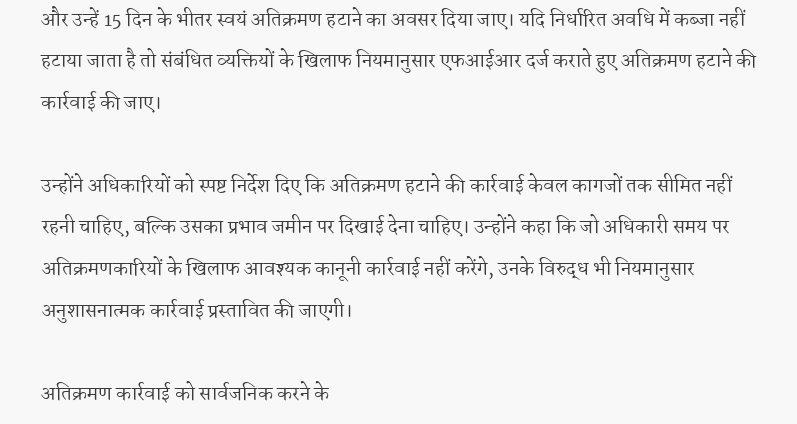और उन्हें 15 दिन के भीतर स्वयं अतिक्रमण हटाने का अवसर दिया जाए। यदि निर्धारित अवधि में कब्जा नहीं हटाया जाता है तो संबंधित व्यक्तियों के खिलाफ नियमानुसार एफआईआर दर्ज कराते हुए अतिक्रमण हटाने की कार्रवाई की जाए।

उन्होंने अधिकारियों को स्पष्ट निर्देश दिए कि अतिक्रमण हटाने की कार्रवाई केवल कागजों तक सीमित नहीं रहनी चाहिए, बल्कि उसका प्रभाव जमीन पर दिखाई देना चाहिए। उन्होंने कहा कि जो अधिकारी समय पर अतिक्रमणकारियों के खिलाफ आवश्यक कानूनी कार्रवाई नहीं करेंगे, उनके विरुद्ध भी नियमानुसार अनुशासनात्मक कार्रवाई प्रस्तावित की जाएगी।

अतिक्रमण कार्रवाई को सार्वजनिक करने के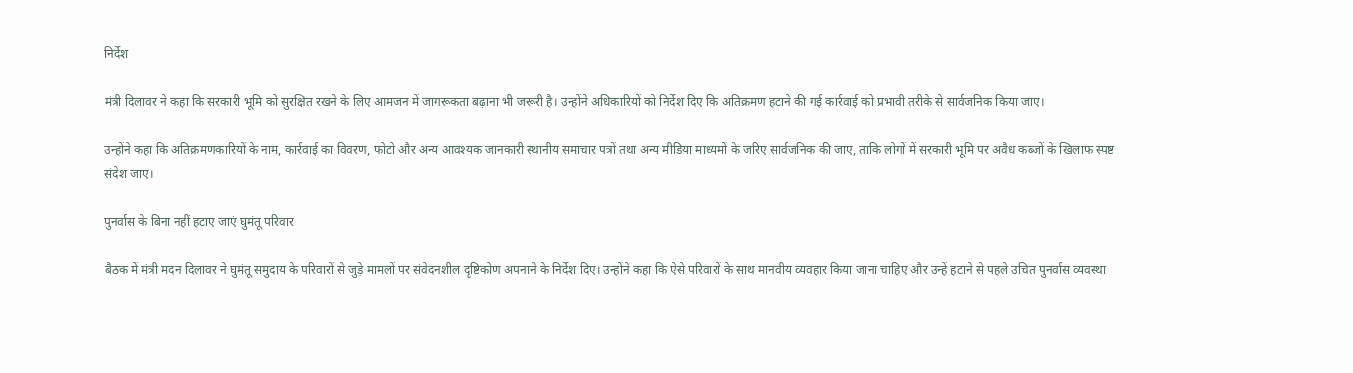निर्देश

मंत्री दिलावर ने कहा कि सरकारी भूमि को सुरक्षित रखने के लिए आमजन में जागरूकता बढ़ाना भी जरूरी है। उन्होंने अधिकारियों को निर्देश दिए कि अतिक्रमण हटाने की गई कार्रवाई को प्रभावी तरीके से सार्वजनिक किया जाए।

उन्होंने कहा कि अतिक्रमणकारियों के नाम, कार्रवाई का विवरण, फोटो और अन्य आवश्यक जानकारी स्थानीय समाचार पत्रों तथा अन्य मीडिया माध्यमों के जरिए सार्वजनिक की जाए, ताकि लोगों में सरकारी भूमि पर अवैध कब्जों के खिलाफ स्पष्ट संदेश जाए।

पुनर्वास के बिना नहीं हटाए जाएं घुमंतू परिवार

बैठक में मंत्री मदन दिलावर ने घुमंतू समुदाय के परिवारों से जुड़े मामलों पर संवेदनशील दृष्टिकोण अपनाने के निर्देश दिए। उन्होंने कहा कि ऐसे परिवारों के साथ मानवीय व्यवहार किया जाना चाहिए और उन्हें हटाने से पहले उचित पुनर्वास व्यवस्था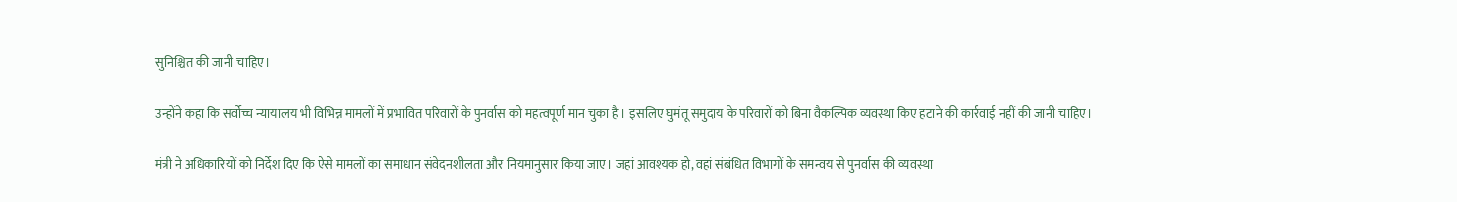सुनिश्चित की जानी चाहिए।

उन्होंने कहा कि सर्वोच्च न्यायालय भी विभिन्न मामलों में प्रभावित परिवारों के पुनर्वास को महत्वपूर्ण मान चुका है। इसलिए घुमंतू समुदाय के परिवारों को बिना वैकल्पिक व्यवस्था किए हटाने की कार्रवाई नहीं की जानी चाहिए।

मंत्री ने अधिकारियों को निर्देश दिए कि ऐसे मामलों का समाधान संवेदनशीलता और नियमानुसार किया जाए। जहां आवश्यक हो, वहां संबंधित विभागों के समन्वय से पुनर्वास की व्यवस्था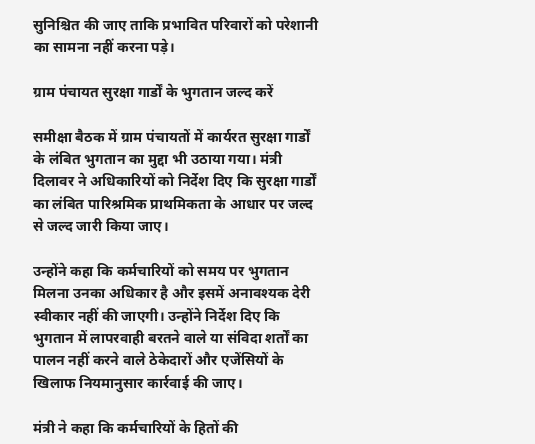सुनिश्चित की जाए ताकि प्रभावित परिवारों को परेशानी का सामना नहीं करना पड़े।

ग्राम पंचायत सुरक्षा गार्डों के भुगतान जल्द करें

समीक्षा बैठक में ग्राम पंचायतों में कार्यरत सुरक्षा गार्डों के लंबित भुगतान का मुद्दा भी उठाया गया। मंत्री दिलावर ने अधिकारियों को निर्देश दिए कि सुरक्षा गार्डों का लंबित पारिश्रमिक प्राथमिकता के आधार पर जल्द से जल्द जारी किया जाए।

उन्होंने कहा कि कर्मचारियों को समय पर भुगतान मिलना उनका अधिकार है और इसमें अनावश्यक देरी स्वीकार नहीं की जाएगी। उन्होंने निर्देश दिए कि भुगतान में लापरवाही बरतने वाले या संविदा शर्तों का पालन नहीं करने वाले ठेकेदारों और एजेंसियों के खिलाफ नियमानुसार कार्रवाई की जाए।

मंत्री ने कहा कि कर्मचारियों के हितों की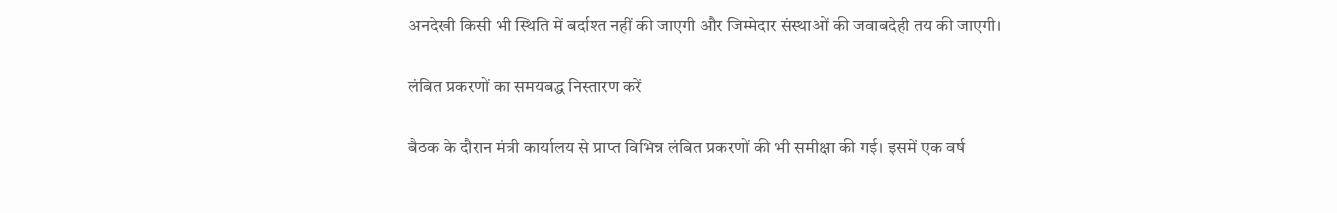अनदेखी किसी भी स्थिति में बर्दाश्त नहीं की जाएगी और जिम्मेदार संस्थाओं की जवाबदेही तय की जाएगी।

लंबित प्रकरणों का समयबद्ध निस्तारण करें

बैठक के दौरान मंत्री कार्यालय से प्राप्त विभिन्न लंबित प्रकरणों की भी समीक्षा की गई। इसमें एक वर्ष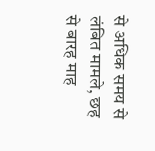से अधिक समय से लंबित मामले, छह से बारह माह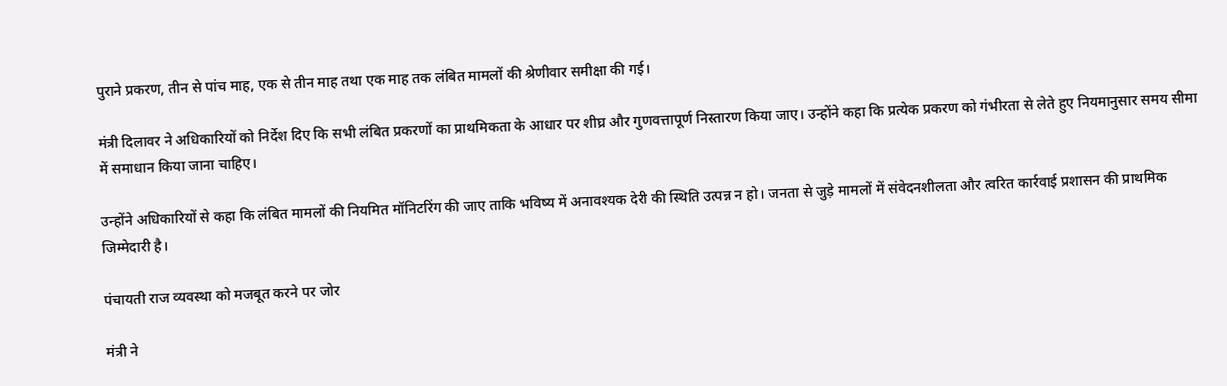पुराने प्रकरण, तीन से पांच माह, एक से तीन माह तथा एक माह तक लंबित मामलों की श्रेणीवार समीक्षा की गई।

मंत्री दिलावर ने अधिकारियों को निर्देश दिए कि सभी लंबित प्रकरणों का प्राथमिकता के आधार पर शीघ्र और गुणवत्तापूर्ण निस्तारण किया जाए। उन्होंने कहा कि प्रत्येक प्रकरण को गंभीरता से लेते हुए नियमानुसार समय सीमा में समाधान किया जाना चाहिए।

उन्होंने अधिकारियों से कहा कि लंबित मामलों की नियमित मॉनिटरिंग की जाए ताकि भविष्य में अनावश्यक देरी की स्थिति उत्पन्न न हो। जनता से जुड़े मामलों में संवेदनशीलता और त्वरित कार्रवाई प्रशासन की प्राथमिक जिम्मेदारी है।

पंचायती राज व्यवस्था को मजबूत करने पर जोर

मंत्री ने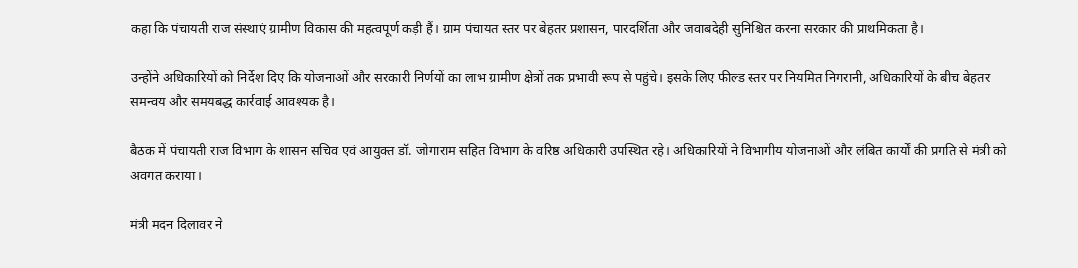कहा कि पंचायती राज संस्थाएं ग्रामीण विकास की महत्वपूर्ण कड़ी हैं। ग्राम पंचायत स्तर पर बेहतर प्रशासन, पारदर्शिता और जवाबदेही सुनिश्चित करना सरकार की प्राथमिकता है।

उन्होंने अधिकारियों को निर्देश दिए कि योजनाओं और सरकारी निर्णयों का लाभ ग्रामीण क्षेत्रों तक प्रभावी रूप से पहुंचे। इसके लिए फील्ड स्तर पर नियमित निगरानी, अधिकारियों के बीच बेहतर समन्वय और समयबद्ध कार्रवाई आवश्यक है।

बैठक में पंचायती राज विभाग के शासन सचिव एवं आयुक्त डॉ. जोगाराम सहित विभाग के वरिष्ठ अधिकारी उपस्थित रहे। अधिकारियों ने विभागीय योजनाओं और लंबित कार्यों की प्रगति से मंत्री को अवगत कराया।

मंत्री मदन दिलावर ने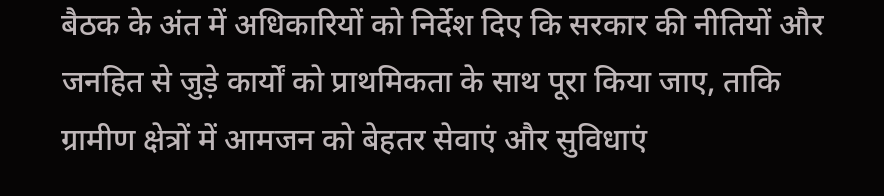बैठक के अंत में अधिकारियों को निर्देश दिए कि सरकार की नीतियों और जनहित से जुड़े कार्यों को प्राथमिकता के साथ पूरा किया जाए, ताकि ग्रामीण क्षेत्रों में आमजन को बेहतर सेवाएं और सुविधाएं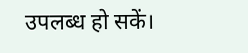उपलब्ध हो सकें।